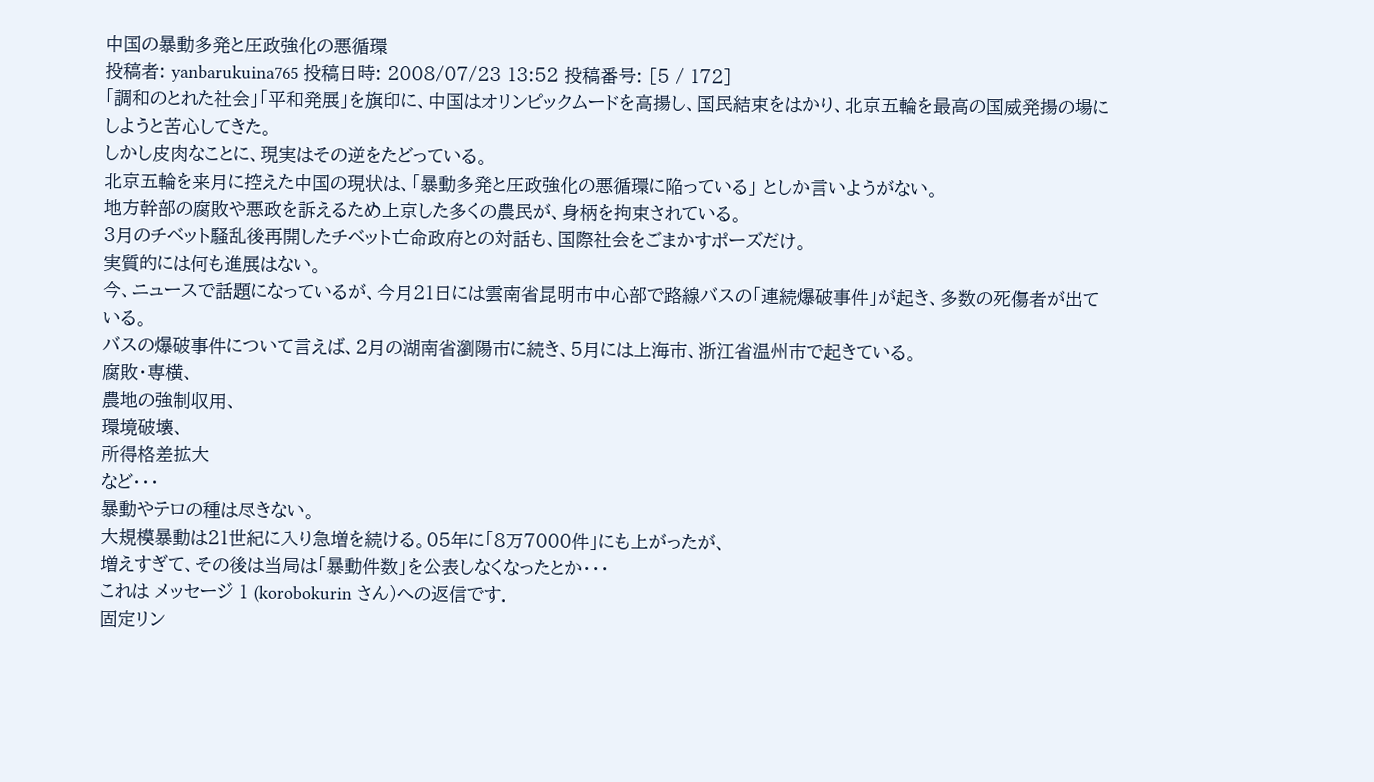中国の暴動多発と圧政強化の悪循環
投稿者: yanbarukuina765 投稿日時: 2008/07/23 13:52 投稿番号: [5 / 172]
「調和のとれた社会」「平和発展」を旗印に、中国はオリンピックムードを高揚し、国民結束をはかり、北京五輪を最高の国威発揚の場にしようと苦心してきた。
しかし皮肉なことに、現実はその逆をたどっている。
北京五輪を来月に控えた中国の現状は、「暴動多発と圧政強化の悪循環に陥っている」 としか言いようがない。
地方幹部の腐敗や悪政を訴えるため上京した多くの農民が、身柄を拘束されている。
3月のチベット騒乱後再開したチベット亡命政府との対話も、国際社会をごまかすポーズだけ。
実質的には何も進展はない。
今、ニュースで話題になっているが、今月21日には雲南省昆明市中心部で路線バスの「連続爆破事件」が起き、多数の死傷者が出ている。
バスの爆破事件について言えば、2月の湖南省瀏陽市に続き、5月には上海市、浙江省温州市で起きている。
腐敗・専横、
農地の強制収用、
環境破壊、
所得格差拡大
など・・・
暴動やテロの種は尽きない。
大規模暴動は21世紀に入り急増を続ける。05年に「8万7000件」にも上がったが、
増えすぎて、その後は当局は「暴動件数」を公表しなくなったとか・・・
これは メッセージ 1 (korobokurin さん)への返信です.
固定リン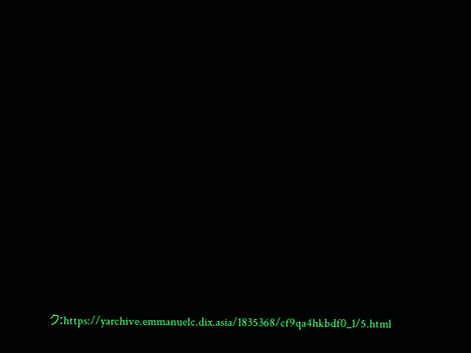ク:https://yarchive.emmanuelc.dix.asia/1835368/cf9qa4hkbdf0_1/5.html